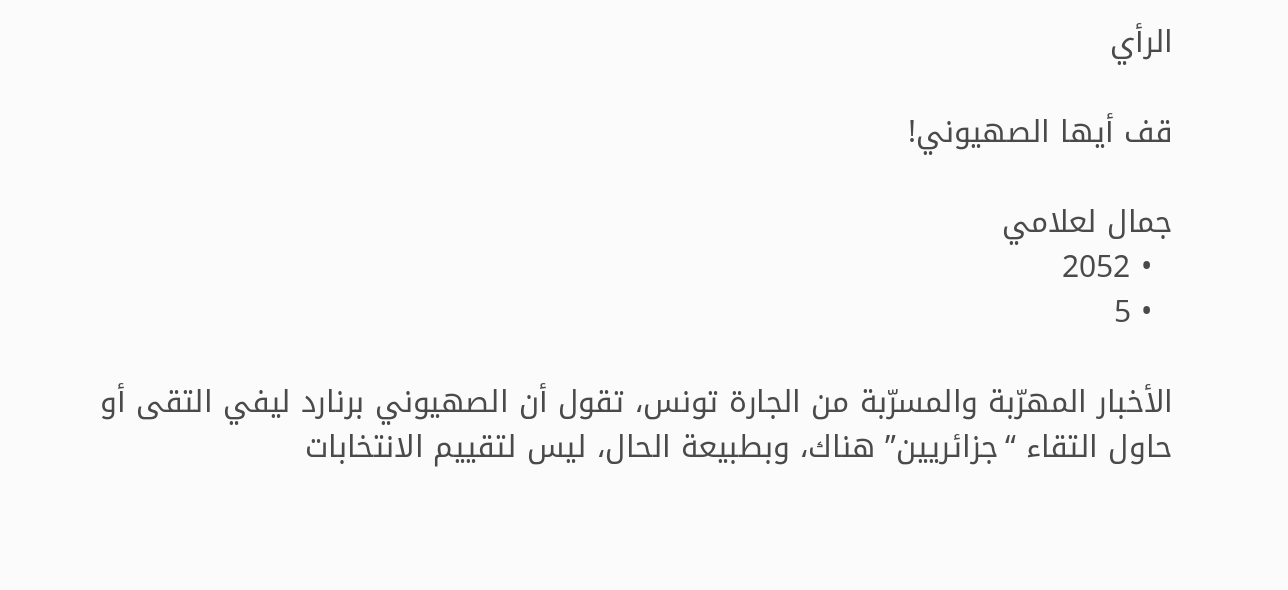الرأي

قف أيها الصهيوني!

جمال لعلامي
  • 2052
  • 5

الأخبار المهرّبة والمسرّبة من الجارة تونس، تقول أن الصهيوني برنارد ليفي التقى أو حاول التقاء “جزائريين” هناك، وبطبيعة الحال، ليس لتقييم الانتخابات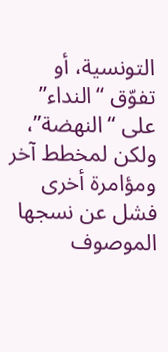التونسية، أو تفوّق “النداء” على “النهضة”، ولكن لمخطط آخر ومؤامرة أخرى فشل عن نسجها الموصوف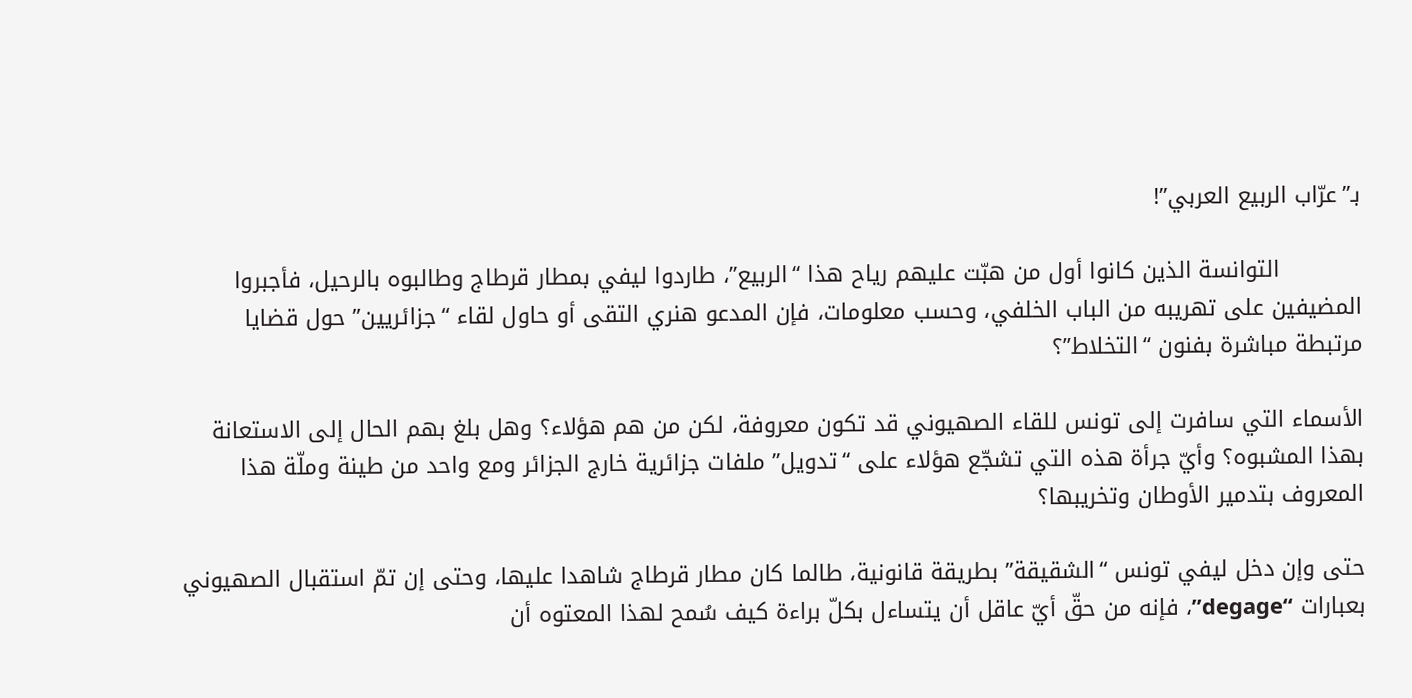بـ”عرّاب الربيع العربي”!

           التوانسة الذين كانوا أول من هبّت عليهم رياح هذا “الربيع”، طاردوا ليفي بمطار قرطاج وطالبوه بالرحيل، فأجبروا المضيفين على تهريبه من الباب الخلفي، وحسب معلومات، فإن المدعو هنري التقى أو حاول لقاء “جزائريين” حول قضايا مرتبطة مباشرة بفنون “التخلاط”؟

الأسماء التي سافرت إلى تونس للقاء الصهيوني قد تكون معروفة، لكن من هم هؤلاء؟ وهل بلغ بهم الحال إلى الاستعانة بهذا المشبوه؟ وأيّ جرأة هذه التي تشجّع هؤلاء على “تدويل” ملفات جزائرية خارج الجزائر ومع واحد من طينة وملّة هذا المعروف بتدمير الأوطان وتخريبها؟

حتى وإن دخل ليفي تونس “الشقيقة” بطريقة قانونية، طالما كان مطار قرطاج شاهدا عليها، وحتى إن تمّ استقبال الصهيوني بعبارات “degage”، فإنه من حقّ أيّ عاقل أن يتساءل بكلّ براءة كيف سُمح لهذا المعتوه أن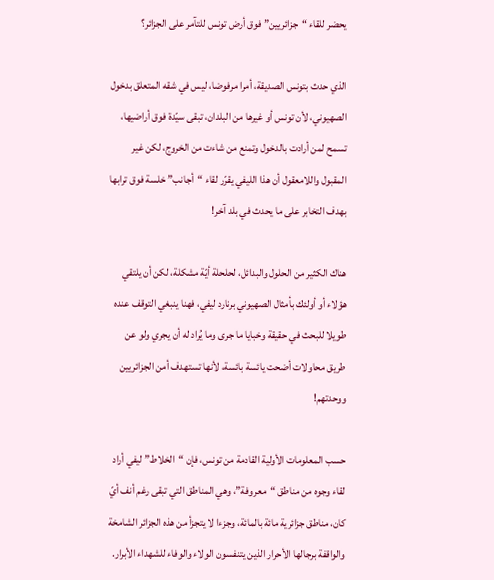يحضر للقاء “جزائريين” فوق أرض تونس للتآمر على الجزائر؟

الذي حدث بتونس الصديقة، أمرا مرفوضا، ليس في شقه المتعلق بدخول الصهيوني، لأن تونس أو غيرها من البلدان، تبقى سيّدة فوق أراضيها، تسمح لمن أرادت بالدخول وتمنع من شاءت من الخروج، لكن غير المقبول واللامعقول أن هذا الليفي يقرّر لقاء “أجانب” خلسة فوق ترابها بهدف التخابر على ما يحدث في بلد آخر!

هناك الكثير من الحلول والبدائل، لحلحلة أيّة مشكلة، لكن أن يلتقي هؤلاء أو أولئك بأمثال الصهيوني برنارد ليفي، فهنا ينبغي التوقف عنده طويلا للبحث في حقيقة وخبايا ما جرى وما يُراد له أن يجري ولو عن طريق محاولات أضحت يائسة بائسة، لأنها تستهدف أمن الجزائريين ووحدتهم!

حسب المعلومات الأولية القادمة من تونس، فإن “الخلاط” ليفي أراد لقاء وجوه من مناطق “معروفة”، وهي المناطق التي تبقى رغم أنف أيّ كان، مناطق جزائرية مائة بالمائة، وجزءا لا يتجزأ من هذه الجزائر الشامخة والواقفة برجالها الأحرار الذين يتنفسون الولاء والوفاء للشهداء الأبرار.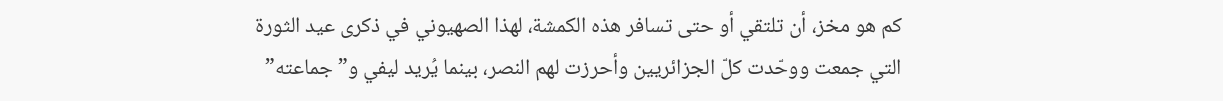كم هو مخز، أن تلتقي أو حتى تسافر هذه الكمشة، لهذا الصهيوني في ذكرى عيد الثورة التي جمعت ووحّدت كلّ الجزائريين وأحرزت لهم النصر، بينما يُريد ليفي و”جماعته”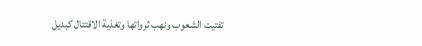تفتيت الشعوب ونهب ثرواتها وتغذية الاقتتال كبديل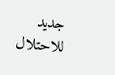جديد للاحتلال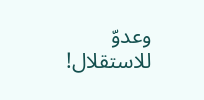وعدوّ للاستقلال!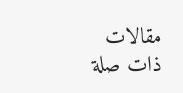مقالات ذات صلة